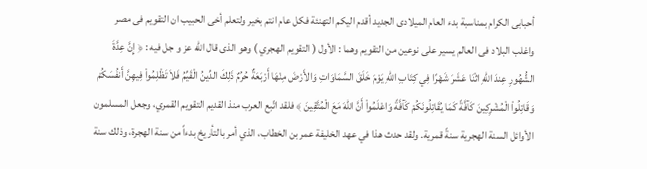أحبابى الكرام بمناسبة بدء العام الميلادى الجديد أقدم اليكم التهنئة فكل عام انتم بخير ولتعلم أخى الحبيب ان التقويم فى مصر واغلب البلاد فى العالم يسير على نوعين من التقويم وهما : الأول ( التقويم الهجري ) وهو الذى قال الله عز و جل فيه : ﴿ إِنَّ عِدَّةَ الشُّهُورِ عِندَ اللّهِ اثْنَا عَشَرَ شَهْرًا فِي كِتَابِ اللّهِ يَوْمَ خَلَقَ السَّمَاوَاتِ وَالأَرْضَ مِنْهَا أَرْبَعَةٌ حُرُمٌ ذَلِكَ الدِّينُ الْقَيِّمُ فَلاَ تَظْلِمُواْ فِيهِنَّ أَنفُسَكُمْ وَقَاتِلُواْ الْمُشْرِكِينَ كَآفَّةً كَمَا يُقَاتِلُونَكُمْ كَآفَّةً وَاعْلَمُواْ أَنَّ اللّهَ مَعَ الْمُتَّقِينَ ﴾ فلقد اتّبع العرب منذ القديم التقويم القمري، وجعل المسلمون الأوائل السنة الهجرية سنةً قمرية. ولقد حدث هذا في عهد الخليفة عمر بن الخطاب، الذي أمر بالتأريخ بدءاً من سنة الهجرة، وذلك سنة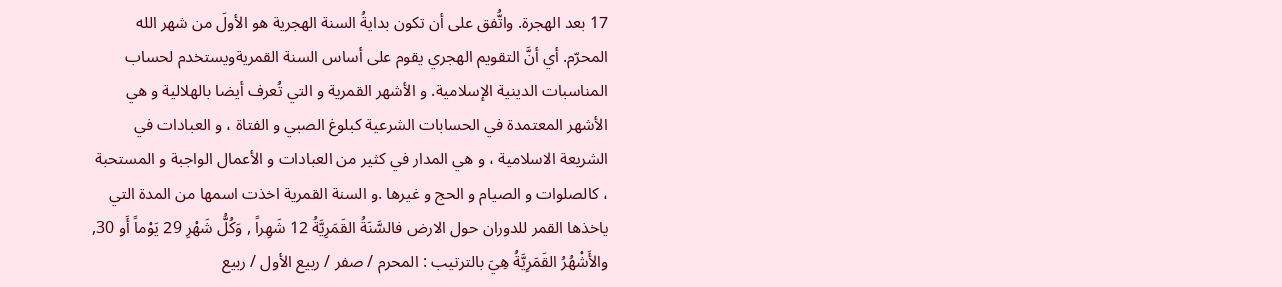17 بعد الهجرة. واتُّفق على أن تكون بدايةُ السنة الهجرية هو الأولَ من شهر الله المحرّم. أي أنَّ التقويم الهجري يقوم على أساس السنة القمريةويستخدم لحساب المناسبات الدينية الإسلامية. و الأشهر القمرية و التي تُعرف أيضا بالهلالية و هي الأشهر المعتمدة في الحسابات الشرعية كبلوغ الصبي و الفتاة ، و العبادات في الشريعة الاسلامية ، و هي المدار في كثير من العبادات و الأعمال الواجبة و المستحبة ، كالصلوات و الصيام و الحج و غيرها .و السنة القمرية اخذت اسمها من المدة التي ياخذها القمر للدوران حول الارض فالسَّنَةُ القَمَرِيَّةُ 12 شَهِراً , وَكُلُّ شَهْرِ 29 يَوْماً أَو 30, والأَشْهُرُ القَمَرِيَّةُ هِيَ بالترتيب : المحرم / صفر / ربيع الأول / ربيع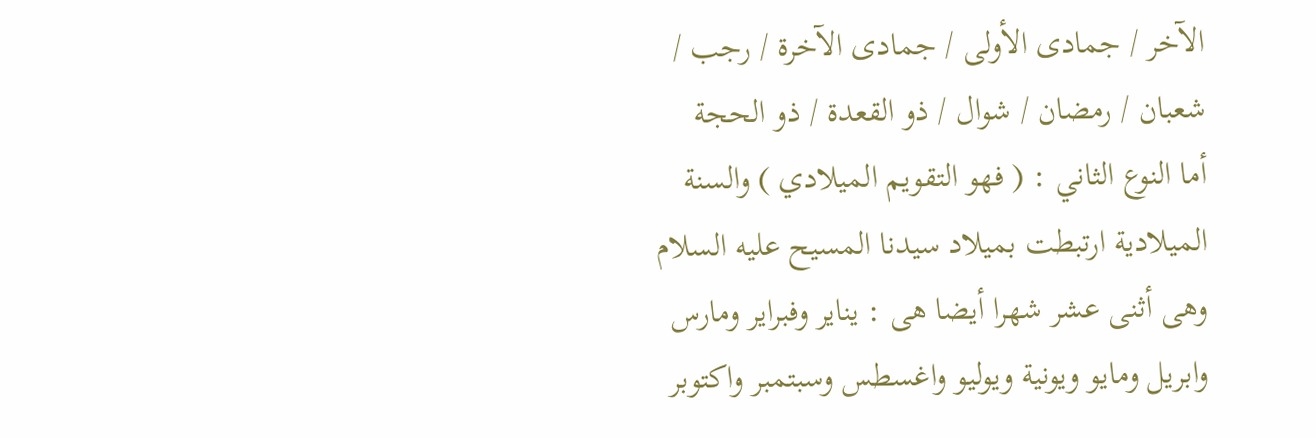الآخر / جمادى الأولى / جمادى الآخرة / رجب / شعبان / رمضان / شوال / ذو القعدة / ذو الحجة
أما النوع الثاني : ( فهو التقويم الميلادي ) والسنة الميلادية ارتبطت بميلاد سيدنا المسيح عليه السلام وهى أثنى عشر شهرا أيضا هى : يناير وفبراير ومارس وابريل ومايو ويونية ويوليو واغسطس وسبتمبر واكتوبر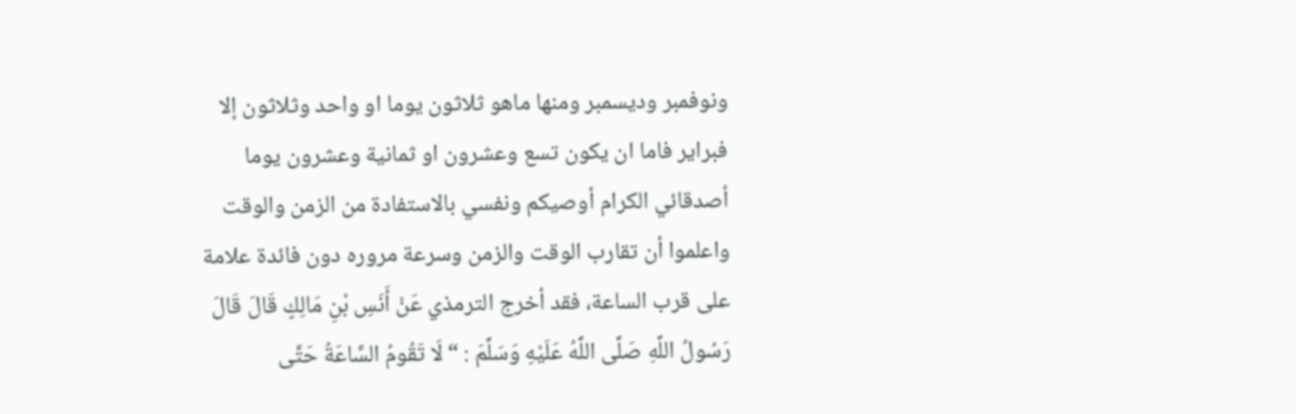ونوفمبر وديسمبر ومنها ماهو ثلاثون يوما او واحد وثلاثون إلا فبراير فاما ان يكون تسع وعشرون او ثمانية وعشرون يوما
أصدقائي الكرام أوصيكم ونفسي بالاستفادة من الزمن والوقت واعلموا أن تقارب الوقت والزمن وسرعة مروره دون فائدة علامة على قرب الساعة، فقد أخرج الترمذي عَنْ أَنَسِ بْنِ مَالِكٍ قَالَ قَالَ رَسُولُ اللَّهِ صَلَّى اللَّهُ عَلَيْهِ وَسَلَّمَ : “لَا تَقُومُ السَّاعَةُ حَتَّى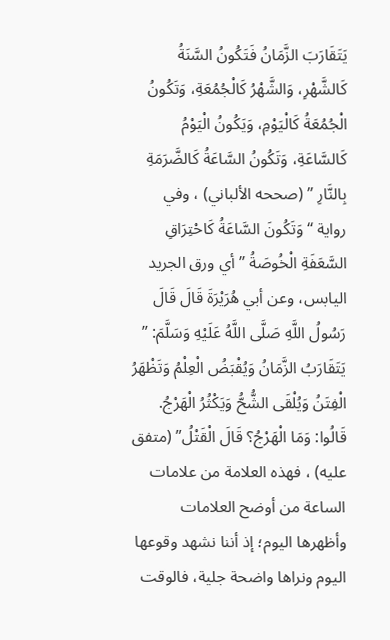يَتَقَارَبَ الزَّمَانُ فَتَكُونُ السَّنَةُ كَالشَّهْرِ، وَالشَّهْرُ كَالْجُمُعَةِ، وَتَكُونُ الْجُمُعَةُ كَالْيَوْمِ، وَيَكُونُ الْيَوْمُ كَالسَّاعَةِ، وَتَكُونُ السَّاعَةُ كَالضَّرَمَةِ بِالنَّارِ ” (صححه الألباني) ، وفي رواية “وَتَكُونَ السَّاعَةُ كَاحْتِرَاقِ السَّعَفَةِ الْخُوصَةُ ” أي ورق الجريد اليابس، وعن أبي هُرَيْرَةَ قَالَ قَالَ رَسُولُ اللَّهِ صَلَّى اللَّهُ عَلَيْهِ وَسَلَّمَ: ” يَتَقَارَبُ الزَّمَانُ وَيُقْبَضُ الْعِلْمُ وَتَظْهَرُ الْفِتَنُ وَيُلْقَى الشُّحُّ وَيَكْثُرُ الْهَرْجُ. قَالُوا: وَمَا الْهَرْجُ؟ قَالَ الْقَتْلُ” (متفق عليه) ، فهذه العلامة من علامات الساعة من أوضح العلامات وأظهرها اليوم؛ إذ أننا نشهد وقوعها اليوم ونراها واضحة جلية، فالوقت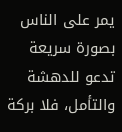يمر على الناس بصورة سريعة تدعو للدهشة والتأمل، فلا بركة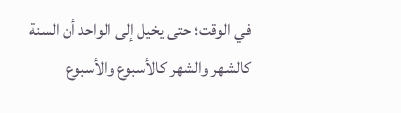في الوقت؛ حتى يخيل إلى الواحد أن السنة كالشهر والشهر كالأسبوع والأسبوع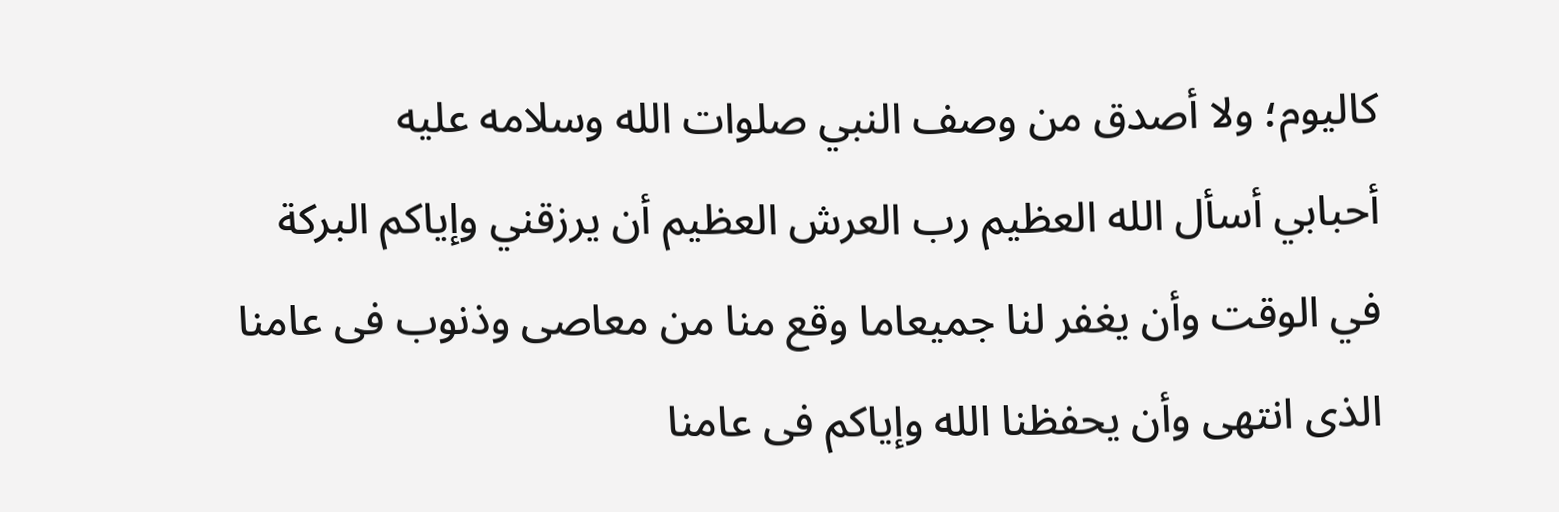كاليوم؛ ولا أصدق من وصف النبي صلوات الله وسلامه عليه
أحبابي أسأل الله العظيم رب العرش العظيم أن يرزقني وإياكم البركة في الوقت وأن يغفر لنا جميعاما وقع منا من معاصى وذنوب فى عامنا الذى انتهى وأن يحفظنا الله وإياكم فى عامنا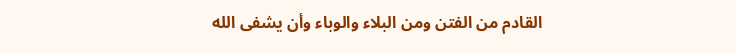القادم من الفتن ومن البلاء والوباء وأن يشفى الله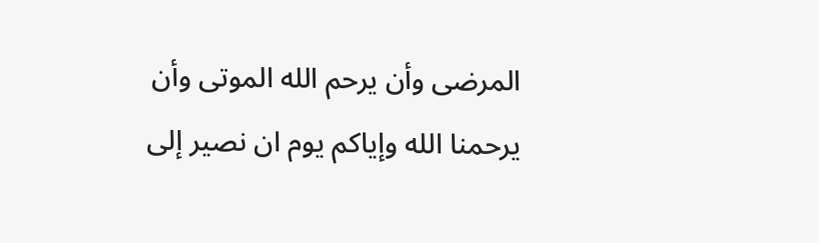المرضى وأن يرحم الله الموتى وأن يرحمنا الله وإياكم يوم ان نصير إلى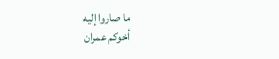ما صاروا إليه
أخوكم عمران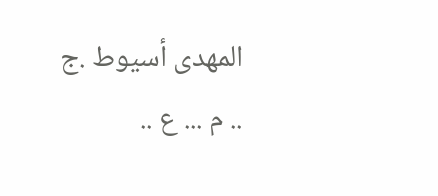المهدى أسيوط .ج .. م ... ع ..